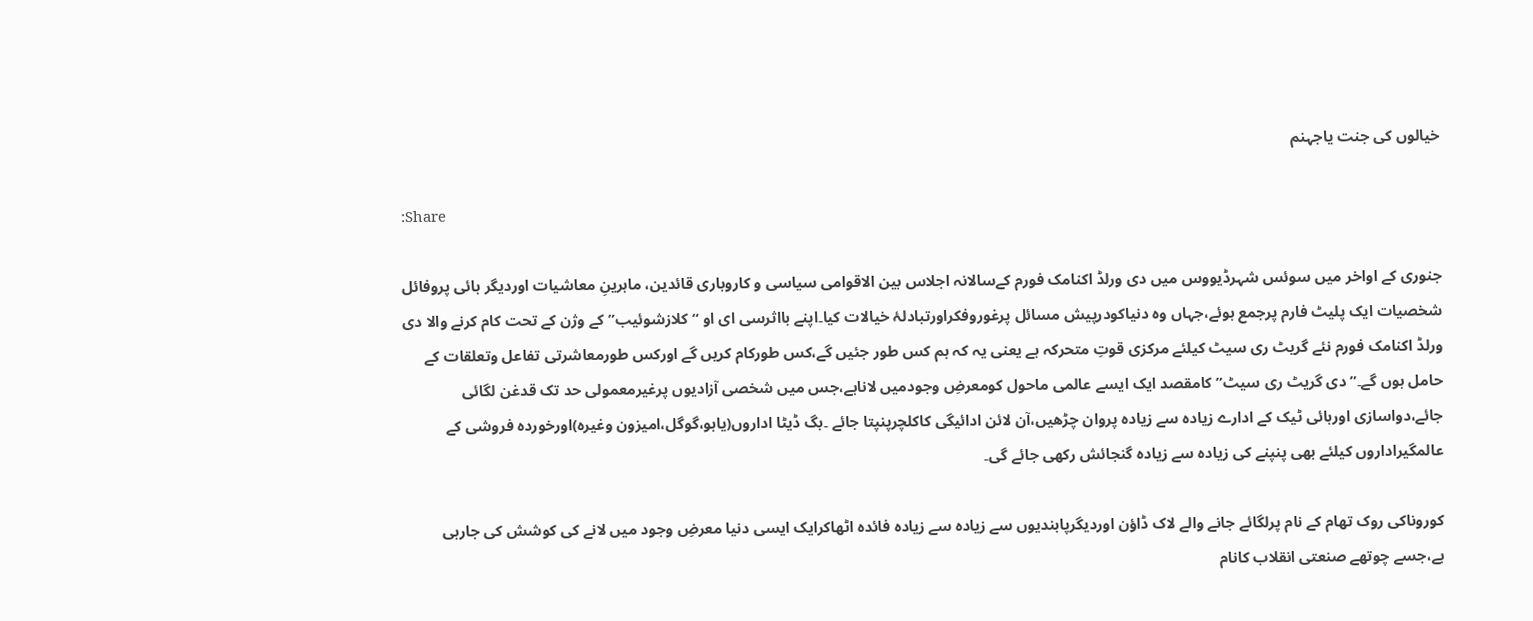خیالوں کی جنت یاجہنم

:Share

جنوری کے اواخر میں سوئس شہرڈیووس میں دی ورلڈ اکنامک فورم کےسالانہ اجلاس بین الاقوامی سیاسی و کاروباری قائدین، ماہرینِ معاشیات اوردیگر ہائی پروفائل شخصیات ایک پلیٹ فارم پرجمع ہوئے،جہاں وہ دنیاکودرپیش مسائل پرغوروفکراورتبادلۂ خیالات کیا۔اپنے بااثرسی ای او “کلازشوئیب”کے وژن کے تحت کام کرنے والا دی ورلڈ اکنامک فورم نئے گریٹ ری سیٹ کیلئے مرکزی قوتِ متحرکہ ہے یعنی یہ کہ ہم کس طور جئیں گے،کس طورکام کریں گے اورکس طورمعاشرتی تفاعل وتعلقات کے حامل ہوں گے۔”دی گریٹ ری سیٹ”کامقصد ایک ایسے عالمی ماحول کومعرضِ وجودمیں لاناہے،جس میں شخصی آزادیوں پرغیرمعمولی حد تک قدغن لگائی جائے،دواسازی اورہائی ٹیک کے ادارے زیادہ سے زیادہ پروان چڑھیں،آن لائن ادائیگی کاکلچرپنپتا جائے ۔بگ ڈیٹا اداروں(یاہو،گوگل،امیزون وغیرہ)اورخوردہ فروشی کے عالمگیراداروں کیلئے بھی پنپنے کی زیادہ سے زیادہ گنجائش رکھی جائے گی۔

کوروناکی روک تھام کے نام پرلگائے جانے والے لاک ڈاؤن اوردیگرپابندیوں سے زیادہ سے زیادہ فائدہ اٹھاکرایک ایسی دنیا معرضِ وجود میں لانے کی کوشش کی جارہی ہے،جسے چوتھے صنعتی انقلاب کانام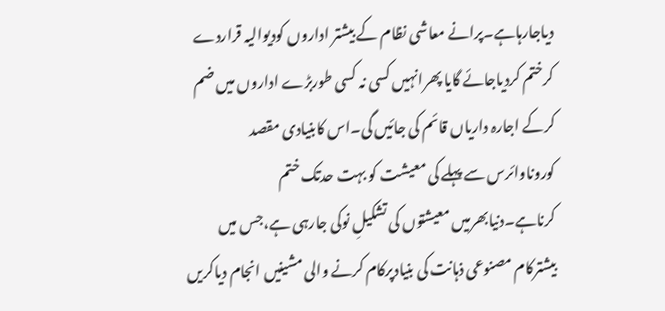دیاجارہاہے۔پرانے معاشی نظام کے بیشتر اداروں کودیوالیہ قراردے کرختم کردیاجائے گایا پھرانہیں کسی نہ کسی طوربڑے اداروں میں ضم کرکے اجارہ داریاں قائم کی جائیں گی۔اس کابنیادی مقصد کوروناوائرس سے پہلے کی معیشت کو بہت حدتک ختم کرناہے۔دنیابھرمیں معیشتوں کی تشکیلِ نوکی جارہی ہے،جس میں بیشترکام مصنوعی ذہانت کی بنیادپرکام کرنے والی مشینیں انجام دیاکریں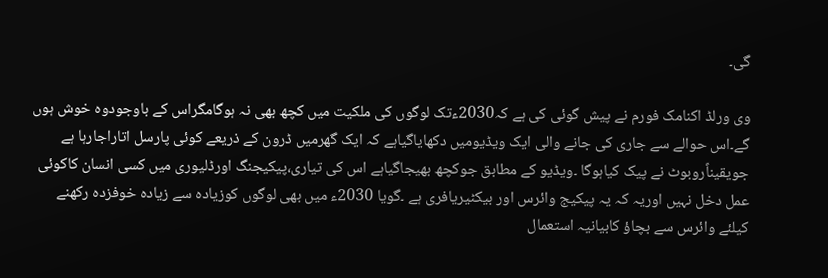گی۔

وی ورلڈ اکنامک فورم نے پیش گوئی کی ہے کہ2030ءتک لوگوں کی ملکیت میں کچھ بھی نہ ہوگامگراس کے باوجودوہ خوش ہوں گے۔اس حوالے سے جاری کی جانے والی ایک ویڈیومیں دکھایاگیاہے کہ ایک گھرمیں ڈرون کے ذریعے کوئی پارسل اتاراجارہا ہے جویقیناًروبوٹ نے پیک کیاہوگا ۔ویڈیو کے مطابق جوکچھ بھیجاگیاہے اس کی تیاری،پیکیجنگ اورڈلیوری میں کسی انسان کاکوئی عمل دخل نہیں اوریہ کہ یہ پیکیج وائرس اور بیکٹیریافری ہے ۔گویا 2030ء میں بھی لوگوں کوزیادہ سے زیادہ خوفزدہ رکھنے کیلئے وائرس سے بچاؤ کابیانیہ استعمال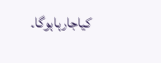کیاجارہاہوگا۔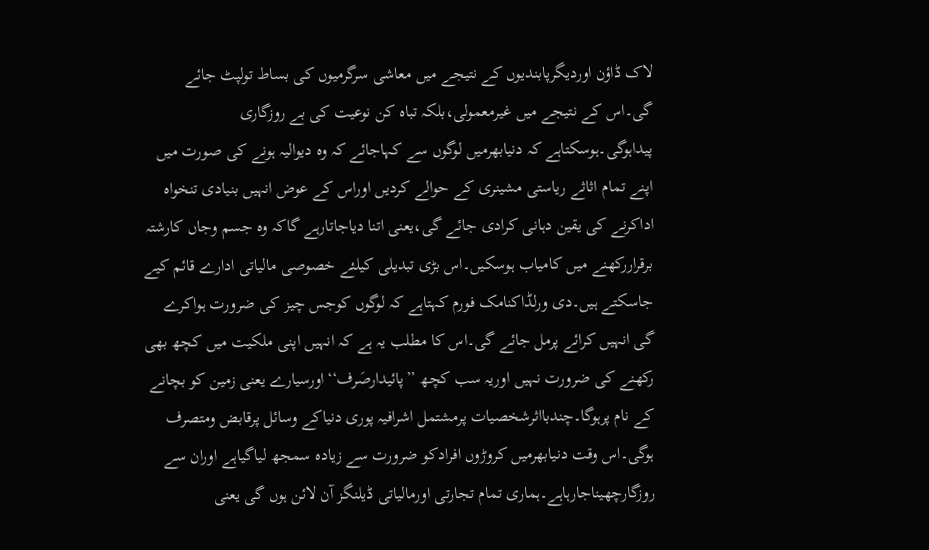لاک ڈاؤن اوردیگرپابندیوں کے نتیجے میں معاشی سرگرمیوں کی بساط تولپٹ جائے گی۔اس کے نتیجے میں غیرمعمولی،بلکہ تباہ کن نوعیت کی بے روزگاری پیداہوگی۔ہوسکتاہے کہ دنیابھرمیں لوگوں سے کہاجائے کہ وہ دیوالیہ ہونے کی صورت میں اپنے تمام اثاثے ریاستی مشینری کے حوالے کردیں اوراس کے عوض انہیں بنیادی تنخواہ اداکرنے کی یقین دہانی کرادی جائے گی،یعنی اتنا دیاجاتارہے گاکہ وہ جسم وجاں کارشتہ برقراررکھنے میں کامیاب ہوسکیں۔اس بڑی تبدیلی کیلئے خصوصی مالیاتی ادارے قائم کیے جاسکتے ہیں۔دی ورلڈاکنامک فورم کہتاہے کہ لوگوں کوجس چیز کی ضرورت ہواکرے گی انہیں کرائے پرمل جائے گی۔اس کا مطلب یہ ہے کہ انہیں اپنی ملکیت میں کچھ بھی رکھنے کی ضرورت نہیں اوریہ سب کچھ ’’پائیدارصَرف‘‘اورسیارے یعنی زمین کو بچانے کے نام پرہوگا۔چندبااثرشخصیات پرمشتمل اشرافیہ پوری دنیاکے وسائل پرقابض ومتصرف ہوگی۔اس وقت دنیابھرمیں کروڑوں افرادکو ضرورت سے زیادہ سمجھ لیاگیاہے اوران سے روزگارچھیناجارہاہے۔ہماری تمام تجارتی اورمالیاتی ڈیلنگز آن لائن ہوں گی یعنی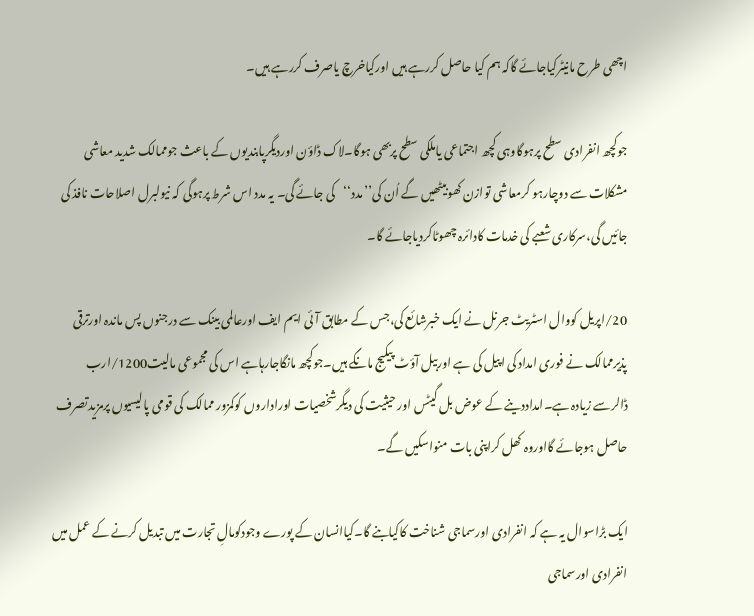اچھی طرح مانیٹرکیاجائے گاکہ ہم کیا حاصل کررہے ہیں اورکیاخرچ یاصرف کررہے ہیں۔

جوکچھ انفرادی سطح پرہوگاوہی کچھ اجتماعی یاملکی سطح پربھی ہوگا۔لاک ڈاؤن اوردیگرپابندیوں کے باعث جوممالک شدید معاشی مشکلات سے دوچارہو کرمعاشی توازن کھوبیٹھیں گے اُن کی’’مدد‘‘کی جائے گی۔ یہ مدد اس شرط پرہوگی کہ نیولبرل اصلاحات نافذ کی جائیں گی،سرکاری شعبے کی خدمات کادائرہ چھوٹاکردیاجائے گا۔

20/اپریل کووال اسٹریٹ جرنل نے ایک خبرشائع کی،جس کے مطابق آئی ایم ایف اورعالمی بینک سے درجنوں پس ماندہ اورترقی پذیرممالک نے فوری امداد کی اپیل کی ہے اوربیل آؤٹ پیکیج مانگے ہیں۔جوکچھ مانگاجارہاہے اس کی مجموعی مالیت1200/ارب ڈالرسے زیادہ ہے۔امداددینے کے عوض بل گیٹس اور حیثیت کی دیگرشخصیات اوراداروں کوکمزور ممالک کی قومی پالیسیوں پرمزیدتصرف حاصل ہوجائے گااوروہ کھل کراپنی بات منواسکیں گے۔

ایک بڑاسوال یہ ہے کہ انفرادی اورسماجی شناخت کاکیابنے گا۔کیاانسان کے پورے وجودکومالِ تجارت میں تبدیل کرنے کے عمل میں انفرادی اورسماجی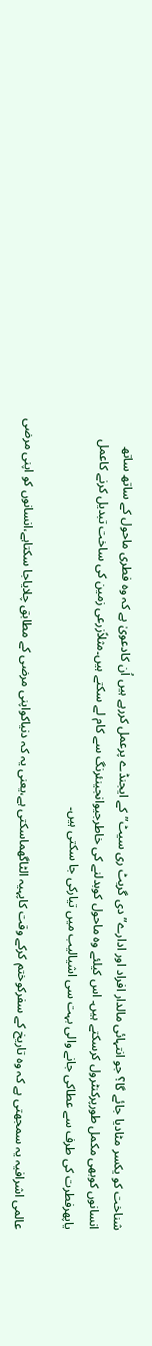شناخت کو یکسر مٹادیا جائے گا؟ جو انتہائی مالدار افراد اور ادارے”دی گریٹ ری سیٹ”کے ایجنڈے پرعمل کررہے ہیں اُن کادعویٰ ہے کہ وہ فطری ماحول کے ساتھ ساتھ انسانوں کوبھی مکمل طورپرکنٹرول کرسکتے ہیں۔ اس کیلئے وہ ماحول کوبدلنے کی خاطرجیوانجینئرنگ سے کام لے سکتے ہیں۔مثلاًزرعی زمین کی ساخت تبدیل کرنے کاعمل یاپھرفطرت کی طرف سے عطاکی جانے والی بہت سی اشیالیب میں تیارکی جا سکتی ہیں۔

عالمی اشرافیہ یہ سمجھتی ہے کہ وہ تاریخ کے سفرکوختم کرکے وقت کاپہیہ الٹاگھماسکتی ہے،یعنی یہ کہ دنیاکواپنی مرضی کے مطابق چلایاجا سکتاہے،انسانوں کو اپنی مرضی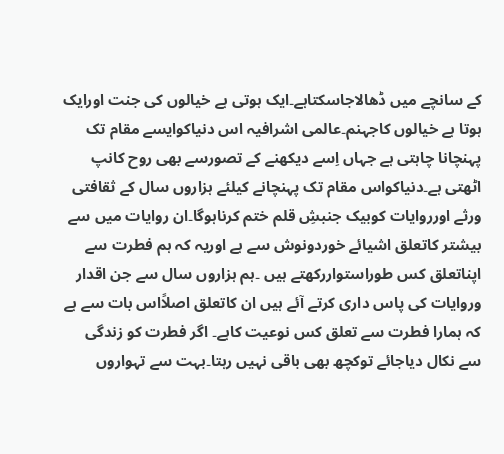کے سانچے میں ڈھالاجاسکتاہے۔ایک ہوتی ہے خیالوں کی جنت اورایک ہوتا ہے خیالوں کاجہنم۔عالمی اشرافیہ اس دنیاکوایسے مقام تک پہنچانا چاہتی ہے جہاں اِسے دیکھنے کے تصورسے بھی روح کانپ اٹھتی ہے۔دنیاکواس مقام تک پہنچانے کیلئے ہزاروں سال کے ثقافتی ورثے اورروایات کوبیک جنبشِ قلم ختم کرناہوگا۔ان روایات میں سے بیشتر کاتعلق اشیائے خوردونوش سے ہے اوریہ کہ ہم فطرت سے اپناتعلق کس طوراستواررکھتے ہیں ۔ہم ہزاروں سال سے جن اقدار وروایات کی پاس داری کرتے آئے ہیں ان کاتعلق اصلاًاس بات سے ہے کہ ہمارا فطرت سے تعلق کس نوعیت کاہے۔ اگر فطرت کو زندگی سے نکال دیاجائے توکچھ بھی باقی نہیں رہتا۔بہت سے تہواروں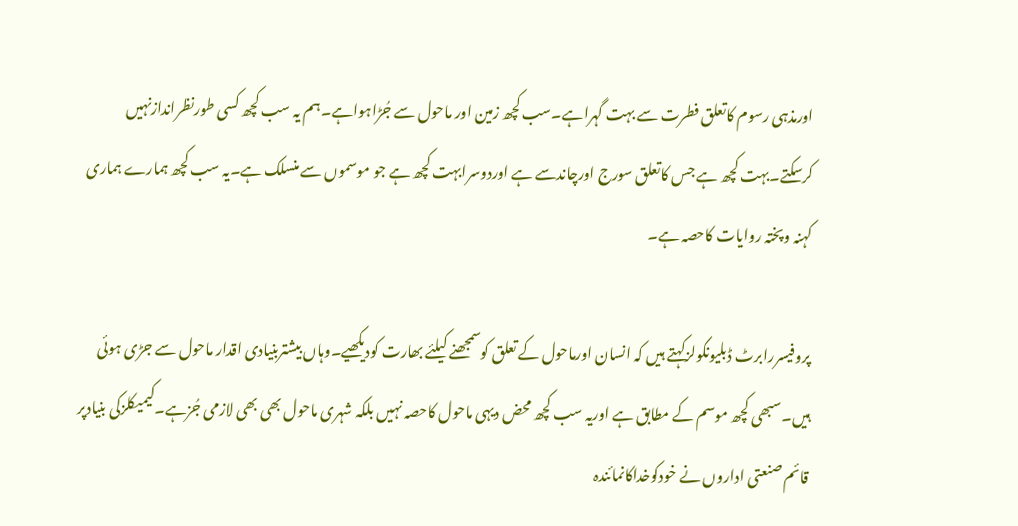اورمذہی رسوم کاتعلق فطرت سے بہت گہراہے۔سب کچھ زمین اور ماحول سے جُڑاہواہے۔ہم یہ سب کچھ کسی طورنظراندازنہیں کرسکتے۔بہت کچھ ہے جس کاتعلق سورج اورچاندسے ہے اوردوسرابہت کچھ ہے جو موسموں سے منسلک ہے۔یہ سب کچھ ہمارے ہماری کہنہ وپختہ روایات کاحصہ ہے۔

پروفیسررابرٹ ڈبلیونکولزکہتے ہیں کہ انسان اورماحول کے تعلق کوسمجھنے کیلئے بھارت کودیکھیے۔وہاں بیشتربنیادی اقدار ماحول سے جڑی ہوئی ہیں۔سبھی کچھ موسم کے مطابق ہے اوریہ سب کچھ محض دیہی ماحول کاحصہ نہیں بلکہ شہری ماحول بھی بھی لازمی جُزہے۔کیمیکلزکی بنیادپر قائم صنعتی اداروں نے خودکوخداکانمائندہ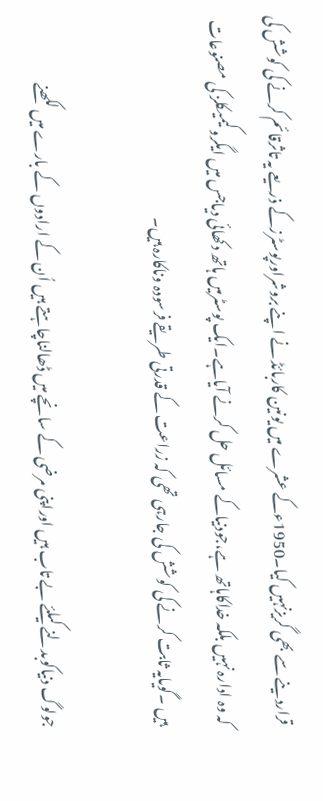قراردینے سے بھی گریزنہیں کیا۔1950ءکے عشرے میں یونین کاربائڈ نے اپنے بروشراورپوسٹرزکے ذریعے یہ تاثرقائم کرنے کی کوشش کی کہ وہ ادارہ نہیں بلکہ خداکاہاتھ ہے،جودنیاکے مسائل حل کرنے آیاہے۔ایک پوسٹرمیں ہاتھ دکھائی دیاجس میں ایگروکیمیکلز کی مصنوعات ہیں ۔گویایہ ثابت کرنے کی کوشش کی جارہی تھی کہ زراعت کے قدرتی طریقے فرسودہ وناکارہ ہیں۔

جولوگ دنیاکوبدلنے کیلئے بے تاب ہیں اوراپنی مرضی کے سانچے میں ڈھالناچاہتے ہیں اُن کے ارادوں کے بارے میں لکھنے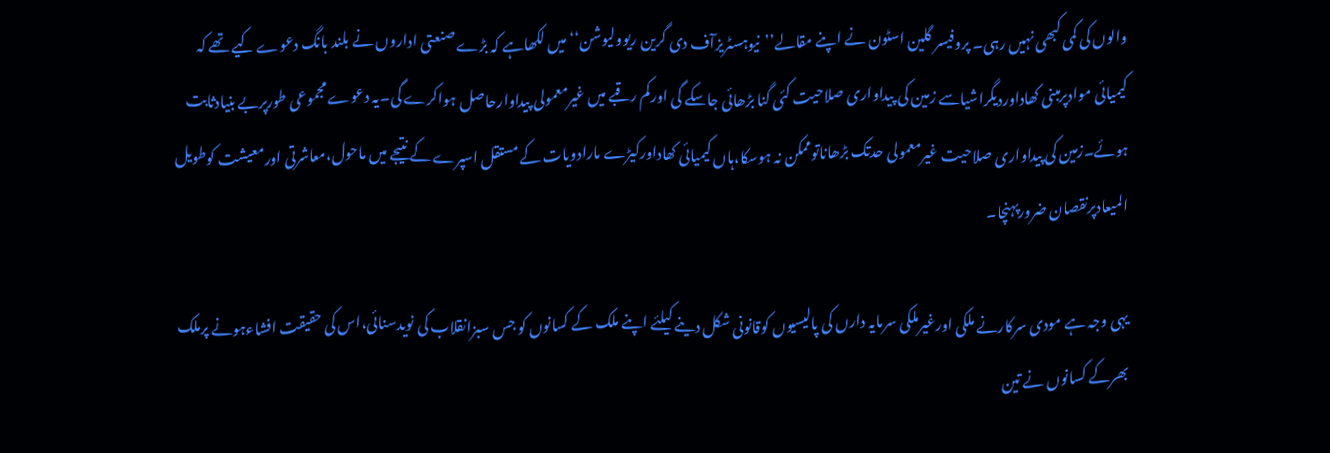والوں کی کمی کبھی نہیں رہی۔ پروفیسر گلین اسٹون نے اپنے مقالے’’نیوہسٹریزآف دی گرین ریوولیوشن‘‘میں لکھاہے کہ بڑے صنعتی اداروں نے بلند بانگ دعوے کیے تھے کہ کیمیائی موادپرمبنی کھاداوردیگراشیاسے زمین کی پیداواری صلاحیت کئی گنا بڑھائی جاسکے گی اورکم رقبے میں غیرمعمولی پیداوارحاصل ہواکرے گی۔یہ دعوے مجموعی طورپربے بنیادثابت ہوئے۔زمین کی پیداواری صلاحیت غیرمعمولی حدتک بڑھاناتوممکن نہ ہوسکا،ہاں کیمیائی کھاداورکیڑے مارادویات کے مستقل اسپرے کے نتیجے میں ماحول،معاشرتی اورمعیشت کوطویل المیعادپرنقصان ضرورپہنچا۔

یہی وجہ ہے مودی سرکارنے ملکی اورغیرملکی سرمایہ دارں کی پالیسیوں کوقانونی شکل دینے کیلئے اپنے ملک کے کسانوں کو جس سبزانقلاب کی نویدسنائی،اس کی حقیقت افشاءہونے پرملک بھرکے کسانوں نے تین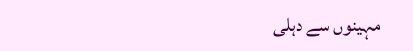مہینوں سے دہلی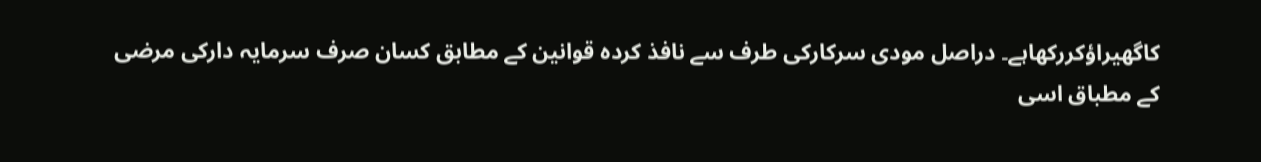کاگھیراؤکررکھاہے۔ دراصل مودی سرکارکی طرف سے نافذ کردہ قوانین کے مطابق کسان صرف سرمایہ دارکی مرضی کے مطباق اسی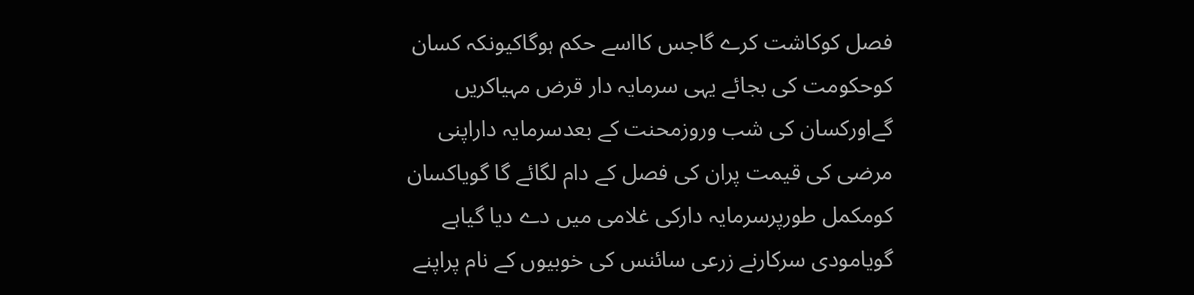فصل کوکاشت کرے گاجس کااسے حکم ہوگاکیونکہ کسان کوحکومت کی بجائے یہی سرمایہ دار قرض مہیاکریں گےاورکسان کی شب وروزمحنت کے بعدسرمایہ داراپنی مرضی کی قیمت پران کی فصل کے دام لگائے گا گویاکسان کومکمل طورپرسرمایہ دارکی غلامی میں دے دیا گیاہے گویامودی سرکارنے زرعی سائنس کی خوبیوں کے نام پراپنے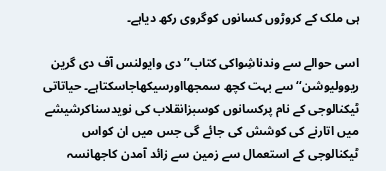ہی ملک کے کروڑوں کسانوں کوگروی رکھ دیاہے۔

اسی حوالے سے وندناشِواکی کتاب’’دی وایولنس آف دی گرین ریوولیوشن‘‘سے بہت کچھ سمجھااورسیکھاجاسکتاہے۔ حیاتاتی ٹیکنالوجی کے نام پرکسانوں کوسبزانقلاب کی نویدسناکرشیشے میں اتارنے کی کوشش کی جائے گی جس میں ان کواس ٹیکنالوجی کے استعمال سے زمین سے زائد آمدن کاجھانسہ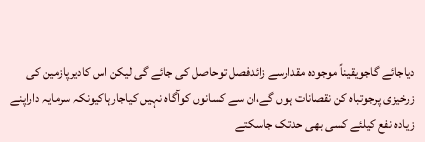دیاجائے گاجویقیناً موجودہ مقدارسے زائدفصل توحاصل کی جائے گی لیکن اس کادیرپازمین کی زرخیزی پرجوتباہ کن نقصانات ہوں گے،ان سے کسانوں کوآگاہ نہیں کیاجارہاکیونکہ سرمایہ داراپنے زیادہ نفع کیلئے کسی بھی حدتک جاسکتے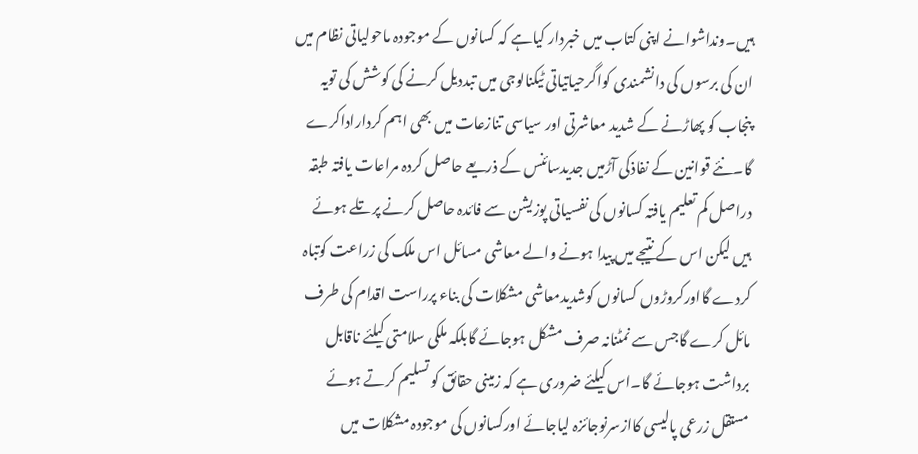ہیں۔ونداشوانے اپنی کتاب میں خبردار کیاہے کہ کسانوں کے موجودہ ماحولیاتی نظام میں ان کی برسوں کی دانشمندی کواگرحیاتیاتی ٹیکنالوجی میں تبددیل کرنے کی کوشش کی تویہ پنجاب کو پھاڑنے کے شدید معاشرتی اور سیاسی تنازعات میں بھی اہم کرداراداکرے گا۔نئے قوانین کے نفاذکی آڑمیں جدیدسائنس کے ذریعے حاصل کردہ مراعات یافتہ طبقہ دراصل کم تعلیم یافتہ کسانوں کی نفسیاتی پوزیشن سے فائدہ حاصل کرنے پرتلے ہوئے ہیں لیکن اس کے نتیجے میں پیدا ہونے والے معاشی مسائل اس ملک کی زراعت کوتباہ کردے گااورکروڑوں کسانوں کوشدیدمعاشی مشکلات کی بناء پرراست اقدام کی طرف مائل کرے گاجس سے نمٹنانہ صرف مشکل ہوجائے گابلکہ ملکی سلامتی کیلئے ناقابل برداشت ہوجائے گا۔اس کیلئے ضروری ہے کہ زمینی حقائق کو تسلیم کرتے ہوئے مستقل زرعی پالیسی کاازسرنوجائزہ لیاجائے اورکسانوں کی موجودہ مشکلات میں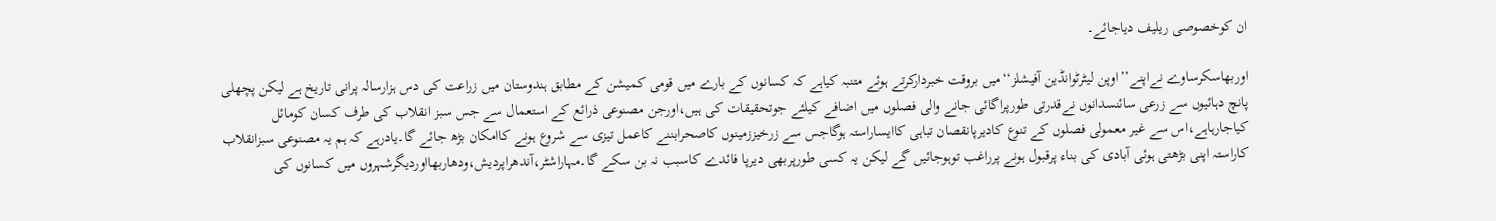ان کوخصوصی ریلیف دیاجائے۔

اوربھاسکرساوے نےاپنے’’اوپن لیٹرٹوانڈین آفیشلز‘‘میں بروقت خبردارکرتے ہوئے متنبہ کیاہے کہ کسانوں کے بارے میں قومی کمیشن کے مطابق ہندوستان میں زراعت کی دس ہزارسالہ پرانی تاریخ ہے لیکن پچھلی پانچ دہائیوں سے زرعی سائنسدانوں نےقدرتی طورپراگائی جانے والی فصلوں میں اضافے کیلئے جوتحقیقات کی ہیں،اورجن مصنوعی ذرائع کے استعمال سے جس سبز انقلاب کی طرف کسان کومائل کیاجارہاہے،اس سے غیر معمولی فصلوں کے تنوع کادیرپانقصان تباہی کاایساراستہ ہوگاجس سے زرخیززمینوں کاصحرابننے کاعمل تیزی سے شروع ہونے کاامکان بڑھ جائے گا۔یادرہے کہ ہم یہ مصنوعی سبزانقلاب کاراستہ اپنی بڑھتی ہوئی آبادی کی بناء پرقبول ہونے پرراغب توہوجائیں گے لیکن یہ کسی طورپربھی دیرپا فائدے کاسبب نہ بن سکے گا۔مہاراشٹر،آندھراپردیش،ودھاربھااوردیگرشہروں میں کسانوں کی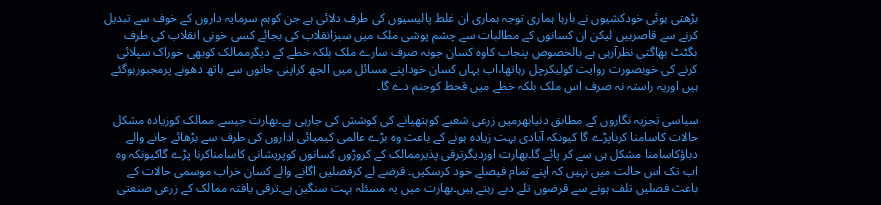بڑھتی ہوئی خودکشیوں نے بارہا ہماری توجہ ہماری ان غلط پالیسیوں کی طرف دلائی ہے جن کوہم سرمایہ داروں کے خوف سے تبدیل کرنے سے قاصرہیں لیکن ان کسانوں کے مطالبات سے چشم پوشی ملک میں سبزانقلاب کی بجائے کسی خونی انقلاب کی طرف بگٹٹ بھاگتی نظرآرہی ہے بالخصوص پنجاب کاوہ کسان جونہ صرف سارے ملک بلکہ خطے کے دیگرممالک کوبھی خوراک سپلائی کرنے کی خوبصورت روایت کولیکرچل رہاتھا،اب یہاں کسان خوداپنے مسائل میں الجھ کراپنی جانوں سے ہاتھ دھونے پرمجبورہوگئے ہیں اوریہ راستہ نہ صرف اس ملک بلکہ خطے میں قحط کوجنم دے گا۔

سیاسی تجزیہ نگاروں کے مطابق دنیابھرمیں زرعی شعبے کوہتھیانے کی کوشش کی جارہی ہے۔بھارت جیسے ممالک کوزیادہ مشکل حالات کاسامنا کرناپڑے گا کیونکہ آبادی بہت زیادہ ہونے کے باعث وہ بڑے عالمی کیمیائی اداروں کی طرف سے بڑھائے جانے والے دباؤکاسامنا مشکل ہی سے کر پائے گا۔بھارت اوردیگرترقی پذیرممالک کے کروڑوں کسانوں کوپریشانی کاسامناکرنا پڑے گاکیونکہ وہ اب تک اس حالت میں نہیں کہ اپنے تمام فیصلے خود کرسکیں۔ قرضے لے کرفصلیں اگانے والے کسان خراب موسمی حالات کے باعث فصلیں تلف ہونے سے قرضوں تلے دبے رہتے ہیں۔بھارت میں یہ مسئلہ بہت سنگین ہے۔ترقی یافتہ ممالک کے زرعی صنعتی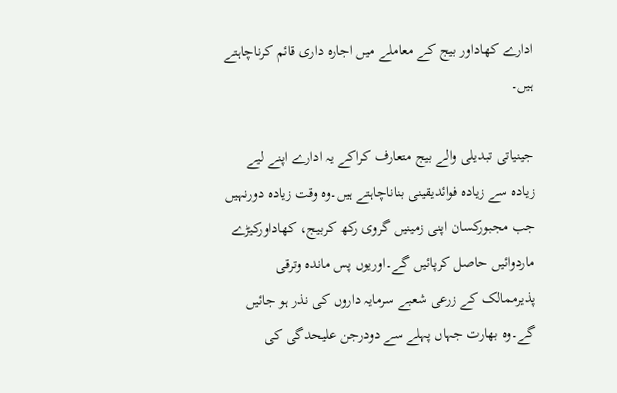ادارے کھاداور بیج کے معاملے میں اجارہ داری قائم کرناچاہتے ہیں۔

جینیاتی تبدیلی والے بیج متعارف کراکے یہ ادارے اپنے لیے زیادہ سے زیادہ فوائدیقینی بناناچاہتے ہیں۔وہ وقت زیادہ دورنہیں جب مجبورکسان اپنی زمینیں گروی رکھ کربیج، کھاداورکیڑے ماردوائیں حاصل کرپائیں گے۔اوریوں پس ماندہ وترقی پذیرممالک کے زرعی شعبے سرمایہ داروں کی نذر ہو جائیں گے۔وہ بھارت جہاں پہلے سے دودرجن علیحدگی کی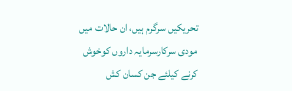تحریکیں سرگرم ہیں، ان حالات میں مودی سرکارسرمایہ داروں کوخوش کرنے کیلئے جن کسان کش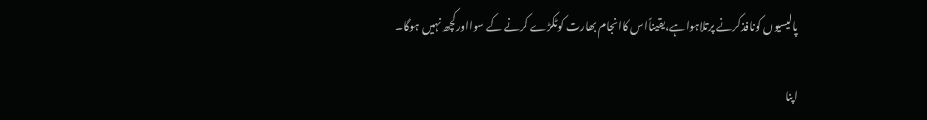پالیسیوں کونافذکرنے پرتلاہواہے،یقیناًاس کاانجام بھارت کوٹکڑے کرنے کے سوااورکچھ نہیں ہوگا۔

اپنا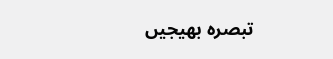تبصرہ بھیجیں